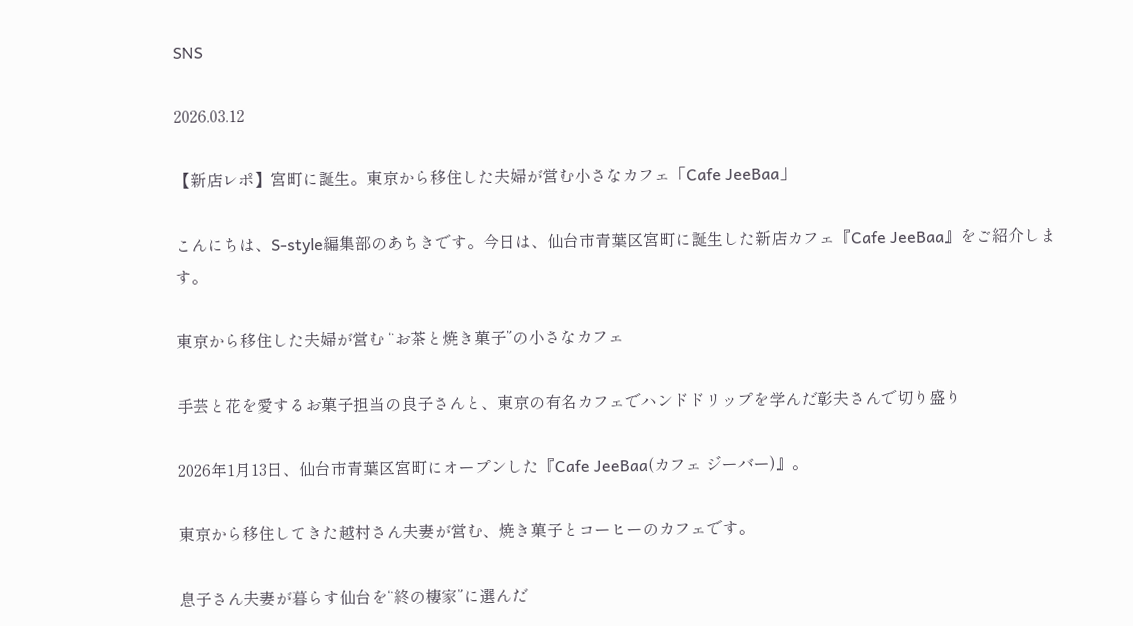SNS

2026.03.12

【新店レポ】宮町に誕生。東京から移住した夫婦が営む小さなカフェ「Cafe JeeBaa」

こんにちは、S-style編集部のあちきです。今日は、仙台市青葉区宮町に誕生した新店カフェ『Cafe JeeBaa』をご紹介します。

東京から移住した夫婦が営む “お茶と焼き菓子”の小さなカフェ

手芸と花を愛するお菓子担当の良子さんと、東京の有名カフェでハンドドリップを学んだ彰夫さんで切り盛り

2026年1月13日、仙台市青葉区宮町にオープンした『Cafe JeeBaa(カフェ ジーバー)』。

東京から移住してきた越村さん夫妻が営む、焼き菓子とコーヒーのカフェです。

息子さん夫妻が暮らす仙台を“終の棲家”に選んだ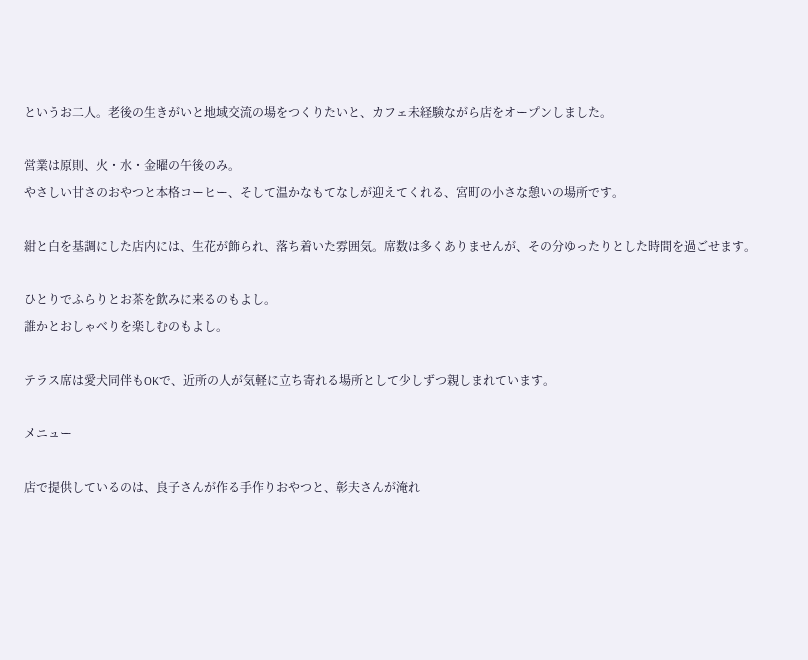というお二人。老後の生きがいと地域交流の場をつくりたいと、カフェ未経験ながら店をオープンしました。

営業は原則、火・水・金曜の午後のみ。
やさしい甘さのおやつと本格コーヒー、そして温かなもてなしが迎えてくれる、宮町の小さな憩いの場所です。

紺と白を基調にした店内には、生花が飾られ、落ち着いた雰囲気。席数は多くありませんが、その分ゆったりとした時間を過ごせます。

ひとりでふらりとお茶を飲みに来るのもよし。
誰かとおしゃべりを楽しむのもよし。

テラス席は愛犬同伴もOKで、近所の人が気軽に立ち寄れる場所として少しずつ親しまれています。

メニュー

店で提供しているのは、良子さんが作る手作りおやつと、彰夫さんが淹れ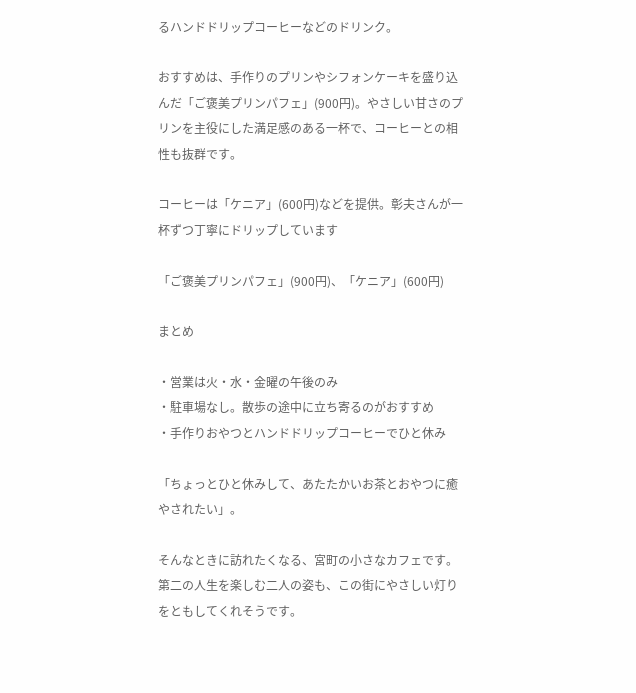るハンドドリップコーヒーなどのドリンク。

おすすめは、手作りのプリンやシフォンケーキを盛り込んだ「ご褒美プリンパフェ」(900円)。やさしい甘さのプリンを主役にした満足感のある一杯で、コーヒーとの相性も抜群です。

コーヒーは「ケニア」(600円)などを提供。彰夫さんが一杯ずつ丁寧にドリップしています

「ご褒美プリンパフェ」(900円)、「ケニア」(600円)

まとめ

・営業は火・水・金曜の午後のみ
・駐車場なし。散歩の途中に立ち寄るのがおすすめ
・手作りおやつとハンドドリップコーヒーでひと休み

「ちょっとひと休みして、あたたかいお茶とおやつに癒やされたい」。

そんなときに訪れたくなる、宮町の小さなカフェです。
第二の人生を楽しむ二人の姿も、この街にやさしい灯りをともしてくれそうです。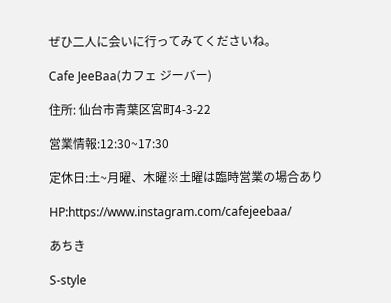ぜひ二人に会いに行ってみてくださいね。

Cafe JeeBaa(カフェ ジーバー)

住所: 仙台市青葉区宮町4-3-22

営業情報:12:30~17:30

定休日:土~月曜、木曜※土曜は臨時営業の場合あり

HP:https://www.instagram.com/cafejeebaa/

あちき

S-style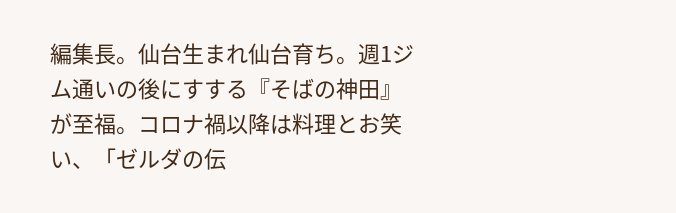編集長。仙台生まれ仙台育ち。週1ジム通いの後にすする『そばの神田』が至福。コロナ禍以降は料理とお笑い、「ゼルダの伝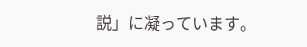説」に凝っています。